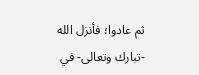ثم عادوا؛ فأنزل الله -تبارك وتعالى- في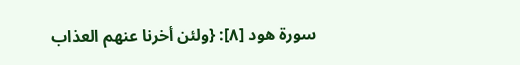سورة هود [٨]: {ولئن أخرنا عنهم العذاب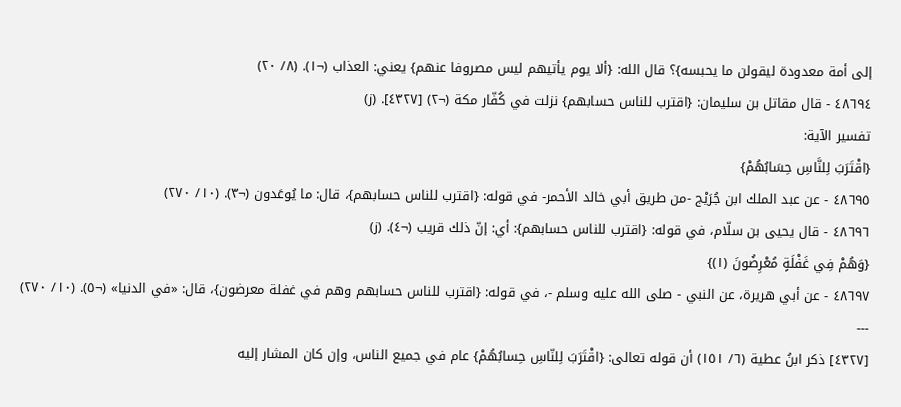إلى أمة معدودة ليقولن ما يحبسه}؟ قال الله: {ألا يوم يأتيهم ليس مصروفا عنهم} يعني: العذاب (¬١). (٨/ ٢٠)
٤٨٦٩٤ - قال مقاتل بن سليمان: {اقترب للناس حسابهم} نزلت في كُفّار مكة (¬٢) [٤٣٢٧]. (ز)
تفسير الآية:
{اقْتَرَبَ لِلنَّاسِ حِسَابُهُمْ}
٤٨٦٩٥ - عن عبد الملك ابن جُرَيْج -من طريق أبي خالد الأحمر- في قوله: {اقترب للناس حسابهم}، قال: ما يُوعَدون (¬٣). (١٠/ ٢٧٠)
٤٨٦٩٦ - قال يحيى بن سلّام، في قوله: {اقترب للناس حسابهم}: أي: إنّ ذلك قريب (¬٤). (ز)
{وَهُمْ فِي غَفْلَةٍ مُعْرِضُونَ (١)}
٤٨٦٩٧ - عن أبي هريرة، عن النبي - صلى الله عليه وسلم -، في قوله: {اقترب للناس حسابهم وهم في غفلة معرضون}، قال: «في الدنيا» (¬٥). (١٠/ ٢٧٠)
---
[٤٣٢٧] ذكر ابنُ عطية (٦/ ١٥١) أن قوله تعالى: {اقْتَرَبَ لِلنّاسِ حِسابُهُمْ} عام في جميع الناس، وإن كان المشار إليه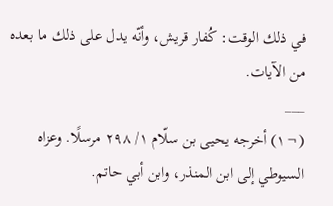في ذلك الوقت: كُفار قريش، وأنّه يدل على ذلك ما بعده من الآيات.
___
(¬١) أخرجه يحيى بن سلّام ١/ ٢٩٨ مرسلًا. وعزاه السيوطي إلى ابن المنذر، وابن أبي حاتم.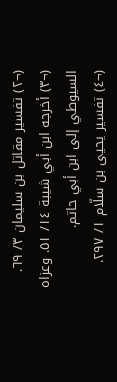(¬٢) تفسير مقاتل بن سليمان ٣/ ٦٩.
(¬٣) أخرجه ابن أبي شيبة ١٤/ ٥١. وعزاه السيوطي إلى ابن أبي حاتم.
(¬٤) تفسير يحيى بن سلّام ١/ ٢٩٧.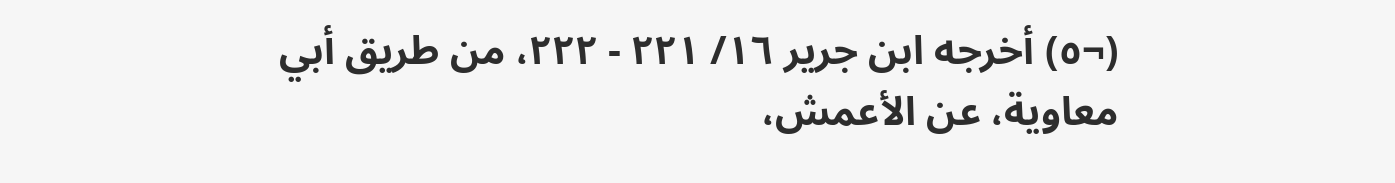(¬٥) أخرجه ابن جرير ١٦/ ٢٢١ - ٢٢٢، من طريق أبي معاوية، عن الأعمش،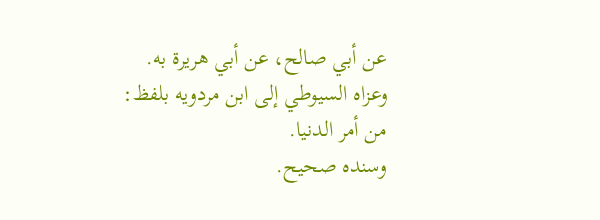عن أبي صالح، عن أبي هريرة به. وعزاه السيوطي إلى ابن مردويه بلفظ: من أمر الدنيا.
وسنده صحيح.